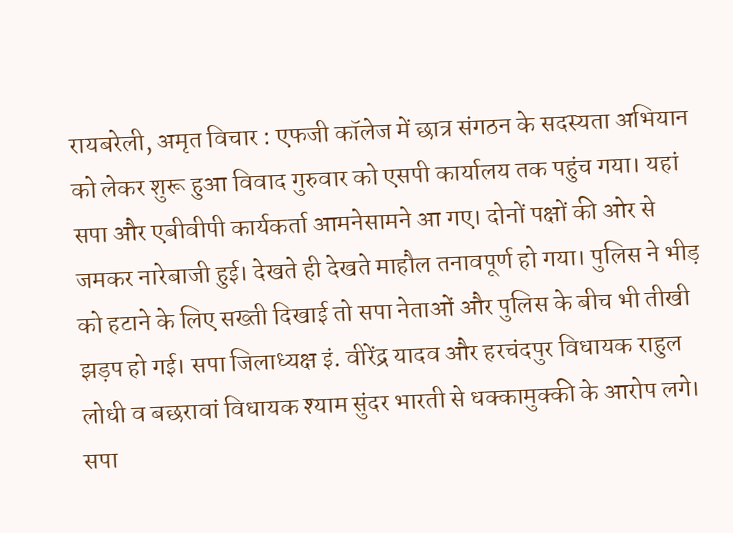रायबरेली, अमृत विचार : एफजी कॉलेज में छात्र संगठन के सदस्यता अभियान को लेकर शुरू हुआ विवाद गुरुवार को एसपी कार्यालय तक पहुंच गया। यहां सपा और एबीवीपी कार्यकर्ता आमनेसामने आ गए। दोनों पक्षों की ओर से जमकर नारेबाजी हुई। देखते ही देखते माहौल तनावपूर्ण हो गया। पुलिस ने भीड़ को हटाने के लिए सख्ती दिखाई तो सपा नेताओं और पुलिस के बीच भी तीखी झड़प हो गई। सपा जिलाध्यक्ष इं. वीरेंद्र यादव और हरचंदपुर विधायक राहुल लोधी व बछरावां विधायक श्याम सुंदर भारती से धक्कामुक्की के आरोप लगे। सपा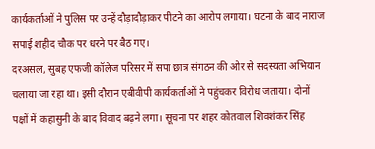कार्यकर्ताओं ने पुलिस पर उन्हें दौड़ादौड़ाकर पीटने का आरोप लगाया। घटना के बाद नाराज सपाई शहीद चौक पर धरने पर बैठ गए।
दरअसल, सुबह एफजी कॉलेज परिसर में सपा छात्र संगठन की ओर से सदस्यता अभियान चलाया जा रहा था। इसी दौरान एबीवीपी कार्यकर्ताओं ने पहुंचकर विरोध जताया। दोनों पक्षों में कहासुनी के बाद विवाद बढ़ने लगा। सूचना पर शहर कोतवाल शिवशंकर सिंह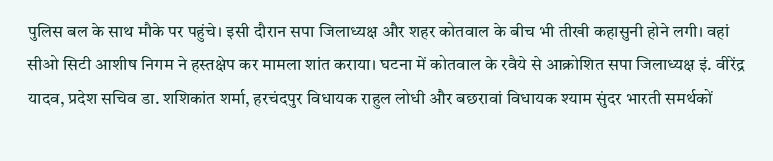पुलिस बल के साथ मौके पर पहुंचे। इसी दौरान सपा जिलाध्यक्ष और शहर कोतवाल के बीच भी तीखी कहासुनी होने लगी। वहां सीओ सिटी आशीष निगम ने हस्तक्षेप कर मामला शांत कराया। घटना में कोतवाल के रवैये से आक्रोशित सपा जिलाध्यक्ष इं. वीरेंद्र यादव, प्रदेश सचिव डा. शशिकांत शर्मा, हरचंदपुर विधायक राहुल लोधी और बछरावां विधायक श्याम सुंदर भारती समर्थकों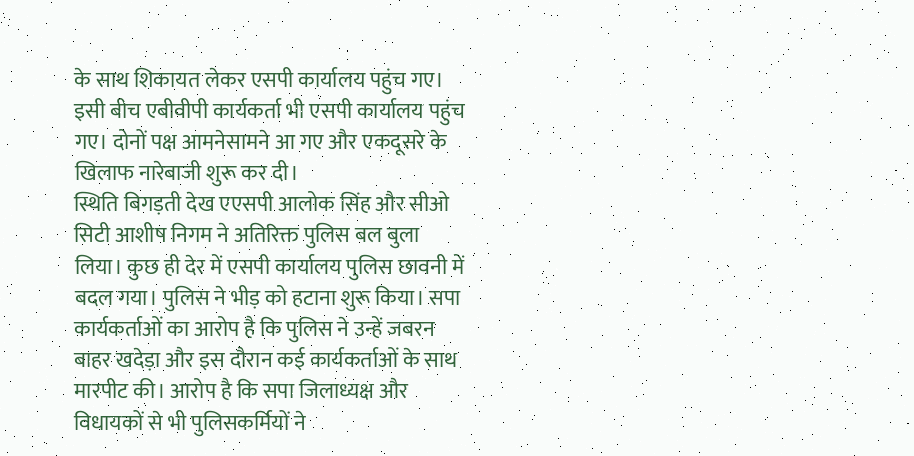के साथ शिकायत लेकर एसपी कार्यालय पहुंच गए। इसी बीच एबीवीपी कार्यकर्ता भी एसपी कार्यालय पहुंच गए। दोनों पक्ष आमनेसामने आ गए और एकदूसरे के खिलाफ नारेबाजी शुरू कर दी।
स्थिति बिगड़ती देख एएसपी आलोक सिंह और सीओ सिटी आशीष निगम ने अतिरिक्त पुलिस बल बुला लिया। कुछ ही देर में एसपी कार्यालय पुलिस छावनी में बदल गया। पुलिस ने भीड़ को हटाना शुरू किया। सपा कार्यकर्ताओं का आरोप है कि पुलिस ने उन्हें जबरन बाहर खदेड़ा और इस दौरान कई कार्यकर्ताओं के साथ मारपीट की। आरोप है कि सपा जिलाध्यक्ष और विधायकों से भी पुलिसकर्मियों ने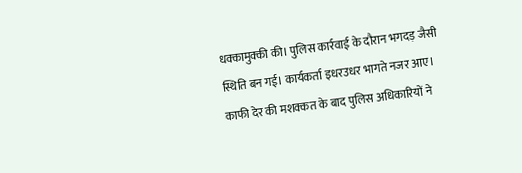धक्कामुक्की की। पुलिस कार्रवाई के दौरान भगदड़ जैसी स्थिति बन गई। कार्यकर्ता इधरउधर भागते नजर आए। काफी देर की मशक्कत के बाद पुलिस अधिकारियों ने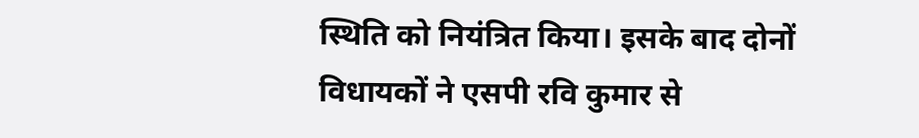स्थिति को नियंत्रित किया। इसके बाद दोनों विधायकों ने एसपी रवि कुमार से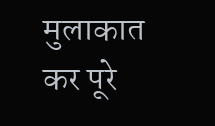मुलाकात कर पूरे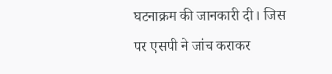घटनाक्रम की जानकारी दी। जिस पर एसपी ने जांच कराकर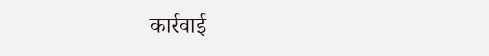कार्रवाई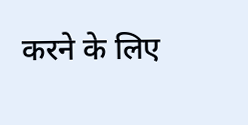करने के लिए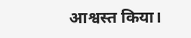आश्वस्त किया।